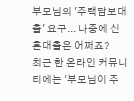부모님의 '주택담보대출' 요구... 나중에 신혼대출은 어쩌죠?
최근 한 온라인 커뮤니티에는 '부모님이 주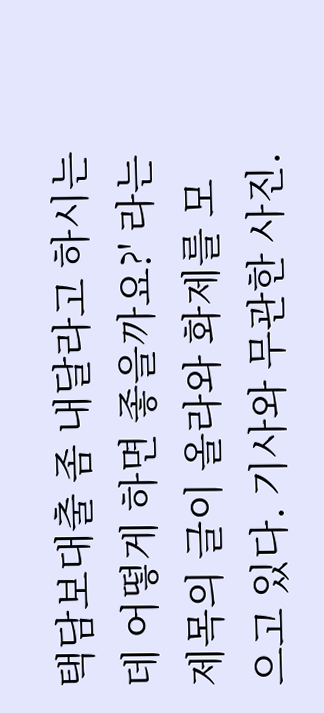택담보대출 좀 내달라고 하시는데 어떻게 하면 좋을까요?' 라는 제목의 글이 올라와 화제를 모으고 있다. 기사와 무관한 사진.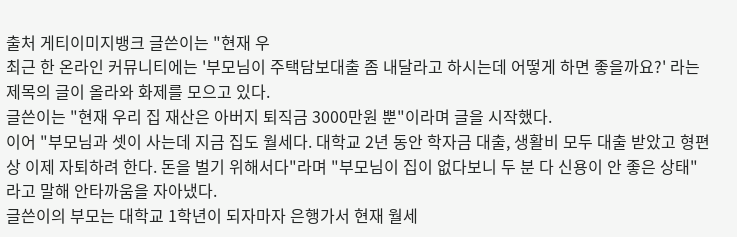출처 게티이미지뱅크 글쓴이는 "현재 우
최근 한 온라인 커뮤니티에는 '부모님이 주택담보대출 좀 내달라고 하시는데 어떻게 하면 좋을까요?' 라는 제목의 글이 올라와 화제를 모으고 있다.
글쓴이는 "현재 우리 집 재산은 아버지 퇴직금 3000만원 뿐"이라며 글을 시작했다.
이어 "부모님과 셋이 사는데 지금 집도 월세다. 대학교 2년 동안 학자금 대출, 생활비 모두 대출 받았고 형편상 이제 자퇴하려 한다. 돈을 벌기 위해서다"라며 "부모님이 집이 없다보니 두 분 다 신용이 안 좋은 상태"라고 말해 안타까움을 자아냈다.
글쓴이의 부모는 대학교 1학년이 되자마자 은행가서 현재 월세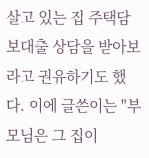살고 있는 집 주택담보대출 상담을 받아보라고 권유하기도 했다. 이에 글쓴이는 "부모님은 그 집이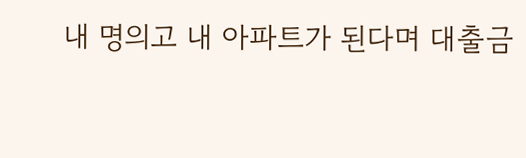내 명의고 내 아파트가 된다며 대출금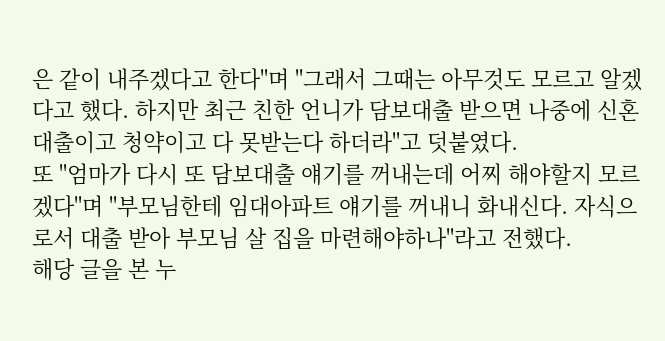은 같이 내주겠다고 한다"며 "그래서 그때는 아무것도 모르고 알겠다고 했다. 하지만 최근 친한 언니가 담보대출 받으면 나중에 신혼대출이고 청약이고 다 못받는다 하더라"고 덧붙였다.
또 "엄마가 다시 또 담보대출 얘기를 꺼내는데 어찌 해야할지 모르겠다"며 "부모님한테 임대아파트 얘기를 꺼내니 화내신다. 자식으로서 대출 받아 부모님 살 집을 마련해야하나"라고 전했다.
해당 글을 본 누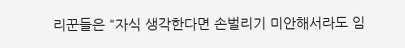리꾼들은 "자식 생각한다면 손벌리기 미안해서라도 임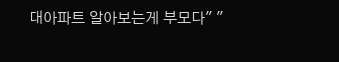대아파트 알아보는게 부모다" "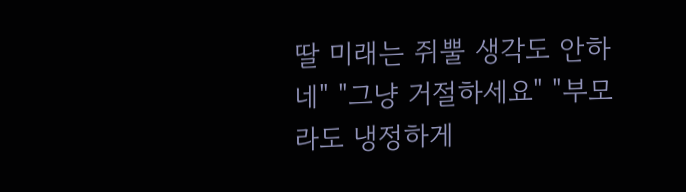딸 미래는 쥐뿔 생각도 안하네" "그냥 거절하세요" "부모라도 냉정하게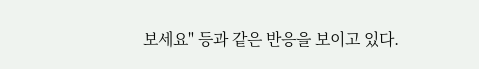보세요" 등과 같은 반응을 보이고 있다.